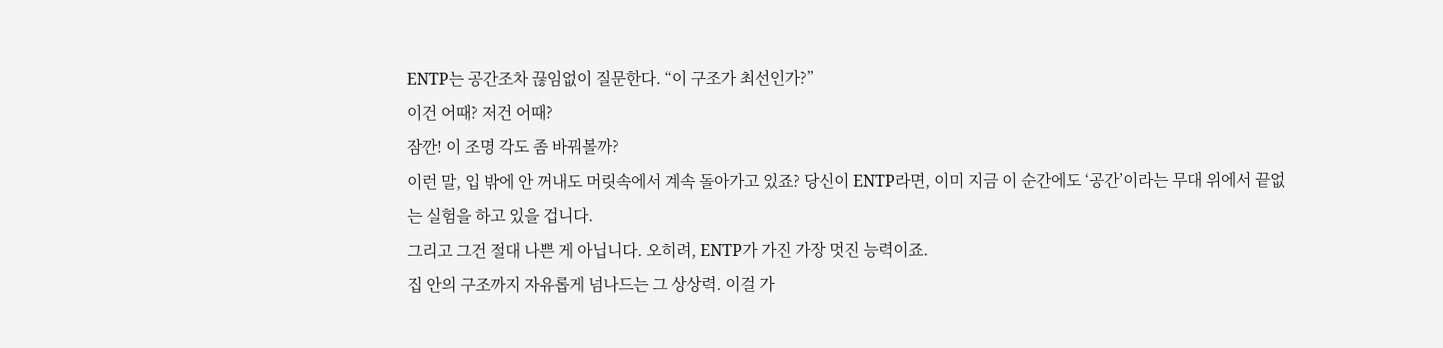ENTP는 공간조차 끊임없이 질문한다. “이 구조가 최선인가?”
이건 어때? 저건 어때?
잠깐! 이 조명 각도 좀 바꿔볼까?
이런 말, 입 밖에 안 꺼내도 머릿속에서 계속 돌아가고 있죠? 당신이 ENTP라면, 이미 지금 이 순간에도 ‘공간’이라는 무대 위에서 끝없는 실험을 하고 있을 겁니다.
그리고 그건 절대 나쁜 게 아닙니다. 오히려, ENTP가 가진 가장 멋진 능력이죠.
집 안의 구조까지 자유롭게 넘나드는 그 상상력. 이걸 가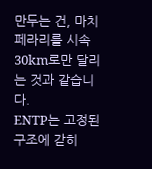만두는 건, 마치 페라리를 시속 30km로만 달리는 것과 같습니다.
ENTP는 고정된 구조에 갇히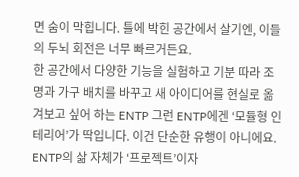면 숨이 막힙니다. 틀에 박힌 공간에서 살기엔, 이들의 두뇌 회전은 너무 빠르거든요.
한 공간에서 다양한 기능을 실험하고 기분 따라 조명과 가구 배치를 바꾸고 새 아이디어를 현실로 옮겨보고 싶어 하는 ENTP 그런 ENTP에겐 ‘모듈형 인테리어’가 딱입니다. 이건 단순한 유행이 아니에요.
ENTP의 삶 자체가 ‘프로젝트’이자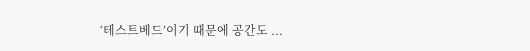‘테스트베드’이기 때문에 공간도 ...